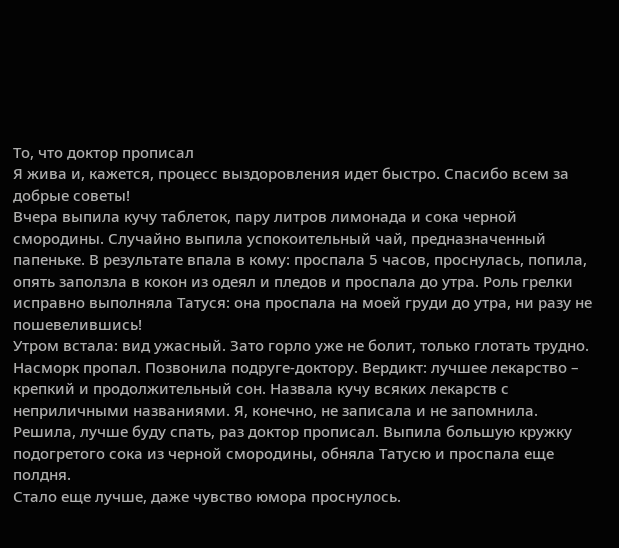То, что доктор прописал
Я жива и, кажется, процесс выздоровления идет быстро. Спасибо всем за добрые советы!
Вчера выпила кучу таблеток, пару литров лимонада и сока черной смородины. Случайно выпила успокоительный чай, предназначенный папеньке. В результате впала в кому: проспала 5 часов, проснулась, попила, опять заползла в кокон из одеял и пледов и проспала до утра. Роль грелки исправно выполняла Татуся: она проспала на моей груди до утра, ни разу не пошевелившись!
Утром встала: вид ужасный. Зато горло уже не болит, только глотать трудно. Насморк пропал. Позвонила подруге-доктору. Вердикт: лучшее лекарство – крепкий и продолжительный сон. Назвала кучу всяких лекарств с неприличными названиями. Я, конечно, не записала и не запомнила. Решила, лучше буду спать, раз доктор прописал. Выпила большую кружку подогретого сока из черной смородины, обняла Татусю и проспала еще полдня.
Стало еще лучше, даже чувство юмора проснулось.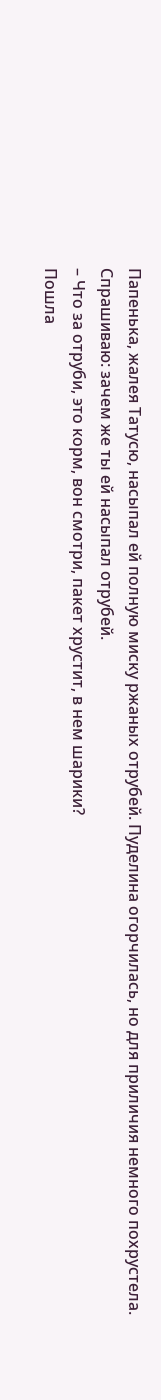Папенька, жалея Татусю, насыпал ей полную миску ржаных отрубей. Пуделина огорчилась, но для приличия немного похрустела.
Спрашиваю: зачем же ты ей насыпал отрубей.
– Что за отруби, это корм, вон смотри, пакет хрустит, в нем шарики?
Пошла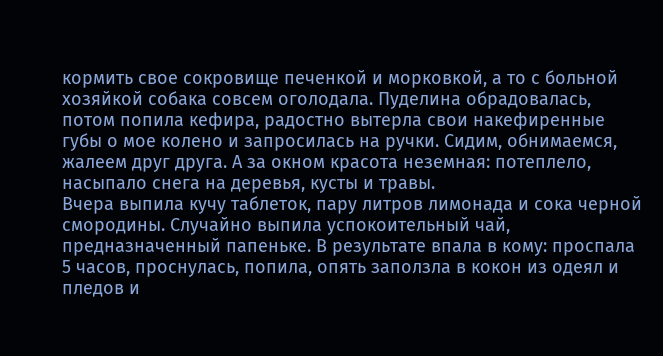кормить свое сокровище печенкой и морковкой, а то с больной хозяйкой собака совсем оголодала. Пуделина обрадовалась, потом попила кефира, радостно вытерла свои накефиренные губы о мое колено и запросилась на ручки. Сидим, обнимаемся, жалеем друг друга. А за окном красота неземная: потеплело, насыпало снега на деревья, кусты и травы.
Вчера выпила кучу таблеток, пару литров лимонада и сока черной смородины. Случайно выпила успокоительный чай, предназначенный папеньке. В результате впала в кому: проспала 5 часов, проснулась, попила, опять заползла в кокон из одеял и пледов и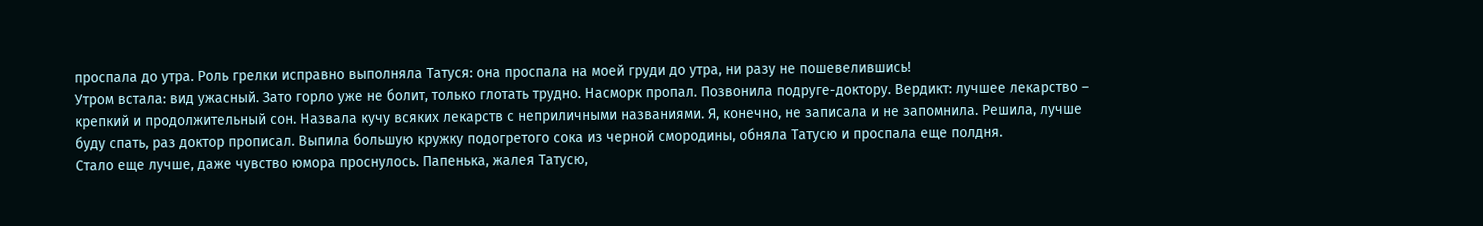проспала до утра. Роль грелки исправно выполняла Татуся: она проспала на моей груди до утра, ни разу не пошевелившись!
Утром встала: вид ужасный. Зато горло уже не болит, только глотать трудно. Насморк пропал. Позвонила подруге-доктору. Вердикт: лучшее лекарство – крепкий и продолжительный сон. Назвала кучу всяких лекарств с неприличными названиями. Я, конечно, не записала и не запомнила. Решила, лучше буду спать, раз доктор прописал. Выпила большую кружку подогретого сока из черной смородины, обняла Татусю и проспала еще полдня.
Стало еще лучше, даже чувство юмора проснулось. Папенька, жалея Татусю,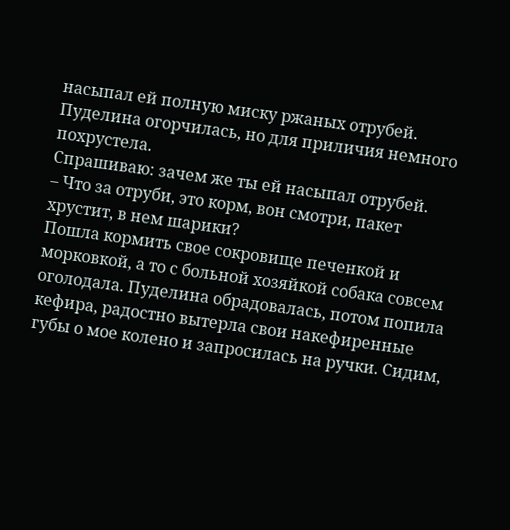насыпал ей полную миску ржаных отрубей. Пуделина огорчилась, но для приличия немного похрустела.
Спрашиваю: зачем же ты ей насыпал отрубей.
– Что за отруби, это корм, вон смотри, пакет хрустит, в нем шарики?
Пошла кормить свое сокровище печенкой и морковкой, а то с больной хозяйкой собака совсем оголодала. Пуделина обрадовалась, потом попила кефира, радостно вытерла свои накефиренные губы о мое колено и запросилась на ручки. Сидим,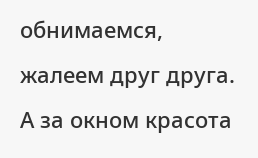обнимаемся, жалеем друг друга. А за окном красота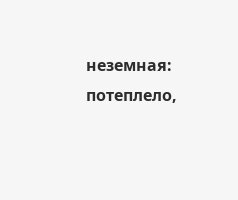неземная: потеплело,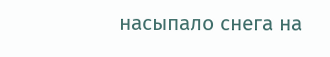насыпало снега на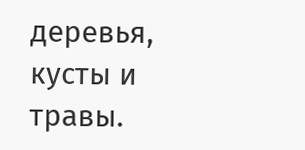деревья, кусты и травы.